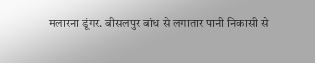मलारना डूंगर. बीसलपुर बांध से लगातार पानी निकासी से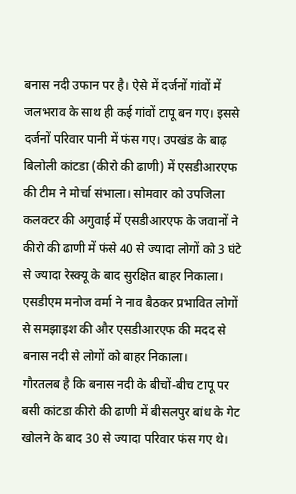बनास नदी उफान पर है। ऐसे में दर्जनों गांवों में जलभराव के साथ ही कई गांवों टापू बन गए। इससे दर्जनों परिवार पानी में फंस गए। उपखंड के बाढ़ बिलोली कांटडा (कीरो की ढाणी) में एसडीआरएफ की टीम ने मोर्चा संभाला। सोमवार को उपजिला कलक्टर की अगुवाई में एसडीआरएफ के जवानों ने कीरो की ढाणी में फंसे 40 से ज्यादा लोगों को 3 घंटे से ज्यादा रेस्क्यू के बाद सुरक्षित बाहर निकाला। एसडीएम मनोज वर्मा ने नाव बैठकर प्रभावित लोगों से समझाइश की और एसडीआरएफ की मदद से बनास नदी से लोगों को बाहर निकाला।
गौरतलब है कि बनास नदी के बीचों-बीच टापू पर बसी कांटडा कीरो की ढाणी में बीसलपुर बांध के गेट खोलने के बाद 30 से ज्यादा परिवार फंस गए थे।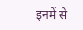इनमें से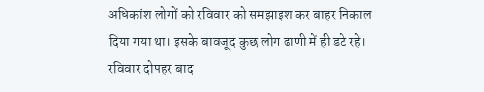अधिकांश लोगों को रविवार को समझाइश कर बाहर निकाल दिया गया था। इसके बावजूद कुछ लोग ढाणी में ही डटे रहे। रविवार दोपहर बाद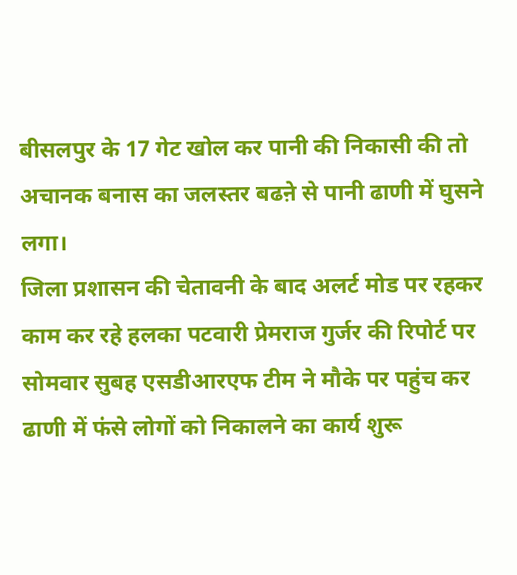बीसलपुर के 17 गेट खोल कर पानी की निकासी की तो अचानक बनास का जलस्तर बढऩे से पानी ढाणी में घुसने लगा।
जिला प्रशासन की चेतावनी के बाद अलर्ट मोड पर रहकर काम कर रहे हलका पटवारी प्रेमराज गुर्जर की रिपोर्ट पर सोमवार सुबह एसडीआरएफ टीम ने मौके पर पहुंच कर ढाणी में फंसे लोगों को निकालने का कार्य शुरू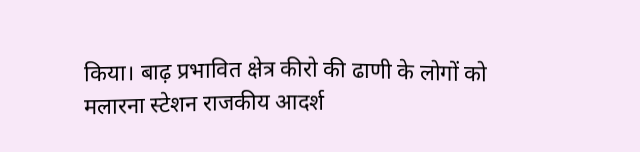किया। बाढ़ प्रभावित क्षेत्र कीरो की ढाणी के लोगों को मलारना स्टेशन राजकीय आदर्श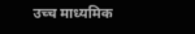उच्च माध्यमिक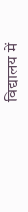विद्यालय में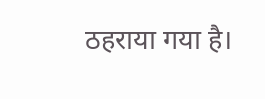ठहराया गया है।